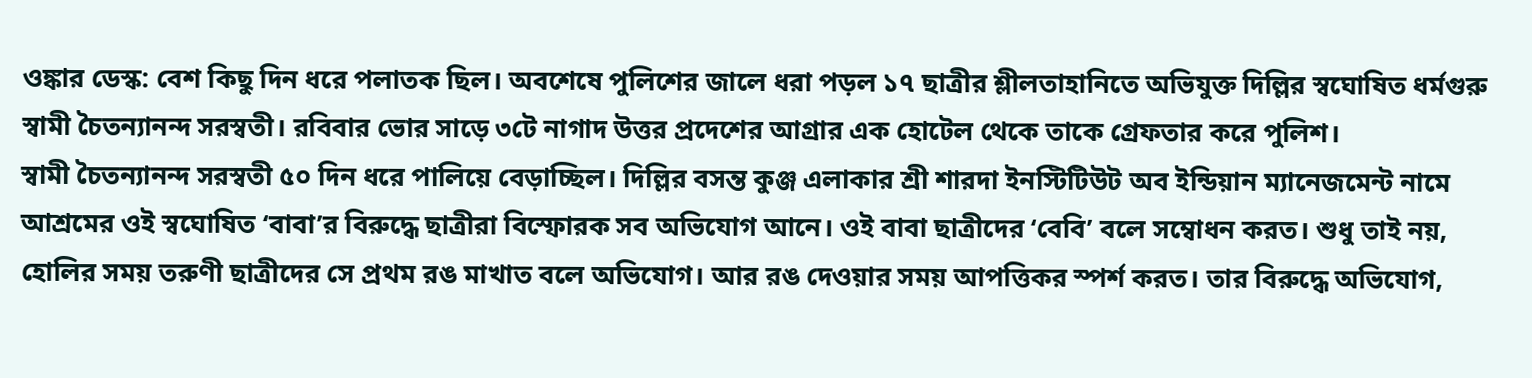ওঙ্কার ডেস্ক: বেশ কিছু দিন ধরে পলাতক ছিল। অবশেষে পুলিশের জালে ধরা পড়ল ১৭ ছাত্রীর শ্লীলতাহানিতে অভিযুক্ত দিল্লির স্বঘোষিত ধর্মগুরু স্বামী চৈতন্যানন্দ সরস্বতী। রবিবার ভোর সাড়ে ৩টে নাগাদ উত্তর প্রদেশের আগ্রার এক হোটেল থেকে তাকে গ্রেফতার করে পুলিশ।
স্বামী চৈতন্যানন্দ সরস্বতী ৫০ দিন ধরে পালিয়ে বেড়াচ্ছিল। দিল্লির বসন্ত কুঞ্জ এলাকার শ্রী শারদা ইনস্টিটিউট অব ইন্ডিয়ান ম্যানেজমেন্ট নামে আশ্রমের ওই স্বঘোষিত ‘বাবা’র বিরুদ্ধে ছাত্রীরা বিস্ফোরক সব অভিযোগ আনে। ওই বাবা ছাত্রীদের ‘বেবি’ বলে সম্বোধন করত। শুধু তাই নয়, হোলির সময় তরুণী ছাত্রীদের সে প্রথম রঙ মাখাত বলে অভিযোগ। আর রঙ দেওয়ার সময় আপত্তিকর স্পর্শ করত। তার বিরুদ্ধে অভিযোগ,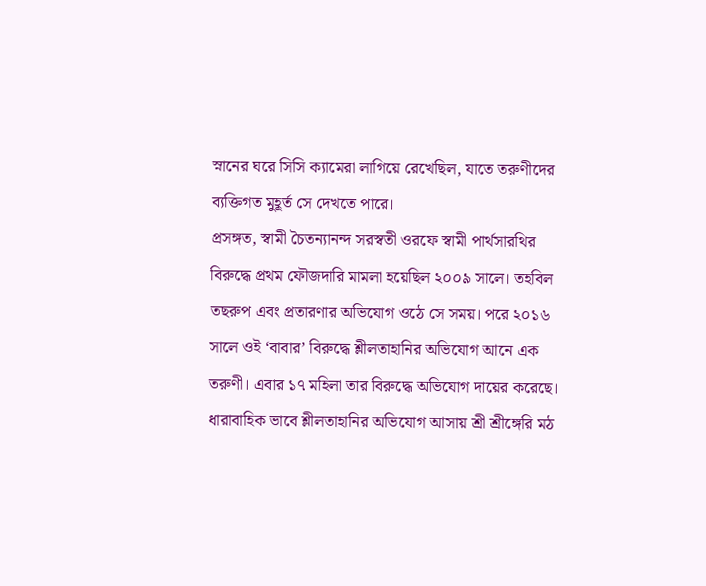স্নানের ঘরে সিসি ক্যামেরা লাগিয়ে রেখেছিল, যাতে তরুণীদের ব্যক্তিগত মুহূর্ত সে দেখতে পারে।
প্রসঙ্গত, স্বামী চৈতন্যানন্দ সরস্বতী ওরফে স্বামী পার্থসারথির বিরুদ্ধে প্রথম ফৌজদারি মামলা হয়েছিল ২০০৯ সালে। তহবিল তছরুপ এবং প্রতারণার অভিযোগ ওঠে সে সময়। পরে ২০১৬ সালে ওই ‘বাবার’ বিরুদ্ধে শ্লীলতাহানির অভিযোগ আনে এক তরুণী। এবার ১৭ মহিলা তার বিরুদ্ধে অভিযোগ দায়ের করেছে। ধারাবাহিক ভাবে শ্লীলতাহানির অভিযোগ আসায় শ্রী শ্রীঙ্গেরি মঠ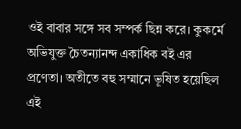ওই বাবার সঙ্গে সব সম্পর্ক ছিন্ন করে। কুকর্মে অভিযুক্ত চৈতন্যানন্দ একাধিক বই এর প্রণেতা। অতীতে বহু সম্মানে ভূষিত হয়েছিল এই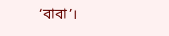‘বাবা’।